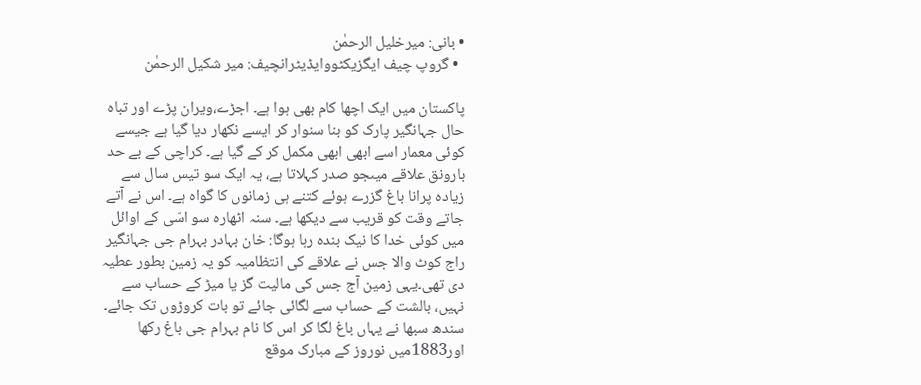• بانی: میرخلیل الرحمٰن
  • گروپ چیف ایگزیکٹووایڈیٹرانچیف: میر شکیل الرحمٰن

پاکستان میں ایک اچھا کام بھی ہوا ہے۔ اجڑے،ویران پڑے اور تباہ حال جہانگیر پارک کو بنا سنوار کر ایسے نکھار دیا گیا ہے جیسے کوئی معمار اسے ابھی ابھی مکمل کر کے گیا ہے۔ کراچی کے بے حد بارونق علاقے میںجو صدر کہلاتا ہے، یہ ایک سو تیس سال سے زیادہ پرانا باغ گزرے ہوئے کتنے ہی زمانوں کا گواہ ہے۔ اس نے آتے جاتے وقت کو قریب سے دیکھا ہے۔ سنہ اٹھارہ سو اسّی کے اوائل میں کوئی خدا کا نیک بندہ رہا ہوگا: خان بہادر بہرام جی جہانگیر راج کوٹ والا جس نے علاقے کی انتظامیہ کو یہ زمین بطور عطیہ دی تھی۔یہی زمین آج جس کی مالیت گز یا میڑ کے حساب سے نہیں، بالشت کے حساب سے لگائی جائے تو بات کروڑوں تک جائے۔ سندھ سبھا نے یہاں باغ لگا کر اس کا نام بہرام جی باغ رکھا اور1883میں نوروز کے مبارک موقع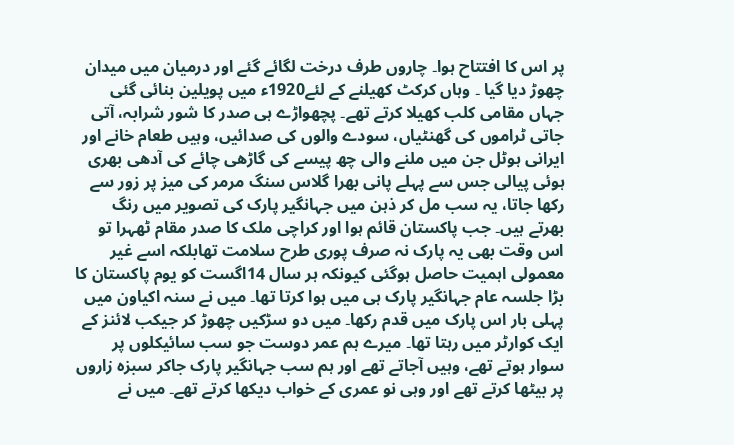پر اس کا افتتاح ہوا۔ چاروں طرف درخت لگائے گئے اور درمیان میں میدان چھوڑ دیا گیا ۔ وہاں کرکٹ کھیلنے کے لئے1920ء میں پویلین بنائی گئی جہاں مقامی کلب کھیلا کرتے تھے۔ پچھواڑے ہی صدر کا شور شرابہ، آتی جاتی ٹراموں کی گھنٹیاں، سودے والوں کی صدائیں، وہیں طعام خانے اور ایرانی ہوٹل جن میں ملنے والی چھ پیسے کی گاڑھی چائے کی آدھی بھری ہوئی پیالی جس سے پہلے پانی بھرا گلاس سنگ مرمر کی میز پر زور سے رکھا جاتا، یہ سب مل کر ذہن میں جہانگیر پارک کی تصویر میں رنگ بھرتے ہیں۔ جب پاکستان قائم ہوا اور کراچی ملک کا صدر مقام ٹھہرا تو اس وقت بھی یہ پارک نہ صرف پوری طرح سلامت تھابلکہ اسے غیر معمولی اہمیت حاصل ہوگئی کیونکہ ہر سال 14اگست کو یوم پاکستان کا بڑا جلسہ عام جہانگیر پارک ہی میں ہوا کرتا تھا۔ میں نے سنہ اکیاون میں پہلی بار اس پارک میں قدم رکھا۔ میں دو سڑکیں چھوڑ کر جیکب لائنز کے ایک کوارٹر میں رہتا تھا۔ میرے ہم عمر دوست جو سب سائیکلوں پر سوار ہوتے تھے، وہیں آجاتے تھے اور ہم سب جہانگیر پارک جاکر سبزہ زاروں پر بیٹھا کرتے تھے اور وہی نو عمری کے خواب دیکھا کرتے تھے۔ میں نے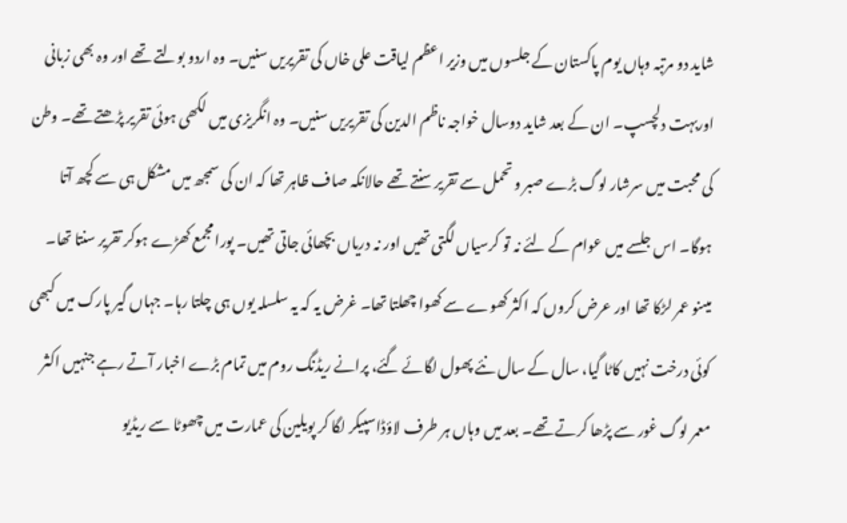شاید دو مرتبہ وہاں یوم پاکستان کے جلسوں میں وزیر اعظم لیاقت علی خاں کی تقریریں سنیں۔ وہ اردو بولتے تھے اور وہ بھی زبانی اوربہت دلچسپ۔ ان کے بعد شاید دوسال خواجہ ناظم الدین کی تقریریں سنیں۔ وہ انگریزی میں لکھی ہوئی تقریر پڑھتے تھے۔ وطن کی محبت میں سرشار لوگ بڑے صبر و تحمل سے تقریر سنتے تھے حالانکہ صاف ظاہر تھا کہ ان کی سمجھ میں مشکل ہی سے کچھ آتا ہوگا۔ اس جلسے میں عوام کے لئے نہ تو کرسیاں لگتی تھیں اور نہ دریاں بچھائی جاتی تھیں۔ پورا مجمع کھڑے ہوکر تقریر سنتا تھا۔ میںنو عمر لڑکا تھا اور عرض کروں کہ اکثر کھوے سے کھوا چھلتا تھا۔ غرض یہ کہ یہ سلسلہ یوں ہی چلتا رہا۔ جہاں گیر پارک میں کبھی کوئی درخت نہیں کاٹا گیا، سال کے سال نئے پھول لگائے گئے، پرانے ریڈنگ روم میں تمام بڑے اخبار آتے رہے جنہیں اکثر معمر لوگ غور سے پڑھا کرتے تھے۔ بعد میں وہاں ہر طرف لاؤڈاسپیکر لگا کر پویلین کی عمارت میں چھوٹا سے ریڈیو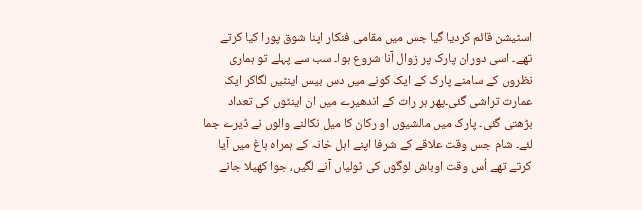اسٹیشن قائم کردیا گیا جس میں مقامی فنکار اپنا شوق پورا کیا کرتے تھے۔ اسی دوران پارک پر زوال آنا شروع ہوا۔ سب سے پہلے تو ہماری نظروں کے سامنے پارک کے ایک کونے میں دس بیس اینٹیں لگاکر ایک عمارت تراشی گئی۔پھر ہر رات کے اندھیرے میں ان اینٹوں کی تعداد بڑھتی گئی۔ پارک میں مالشیوں او رکان کا میل نکالنے والوں نے ڈیرے جما لئے۔ شام جس وقت علاقے کے شرفا اپنے اہل خانہ کے ہمراہ باغ میں آیا کرتے تھے اُس وقت اوباش لوگوں کی ٹولیاں آنے لگیں، جوا کھیلا جانے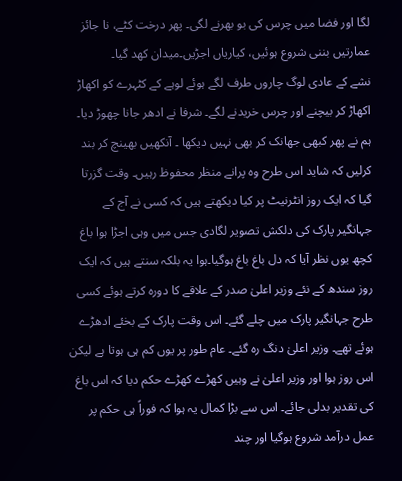لگا اور فضا میں چرس کی بو بھرنے لگی۔ پھر درخت کٹے، نا جائز عمارتیں بننی شروع ہوئیں، کیاریاں اجڑیں۔میدان کھد گیا۔
نشے کے عادی لوگ چاروں طرف لگے ہوئے لوہے کے کٹہرے کو اکھاڑ اکھاڑ کر بیچنے اور چرس خریدنے لگے۔ شرفا نے ادھر جانا چھوڑ دیا۔ ہم نے پھر کبھی جھانک کر بھی نہیں دیکھا ۔ آنکھیں بھینچ کر بند کرلیں کہ شاید اس طرح وہ پرانے منظر محفوظ رہیں۔ وقت گزرتا گیا کہ ایک روز انٹرنیٹ پر کیا دیکھتے ہیں کہ کسی نے آج کے جہانگیر پارک کی دلکش تصویر لگادی جس میں وہی اجڑا ہوا باغ کچھ یوں نظر آیا کہ دل باغ باغ ہوگیا۔ہوا یہ بلکہ سنتے ہیں کہ ایک روز سندھ کے نئے وزیر اعلیٰ صدر کے علاقے کا دورہ کرتے ہوئے کسی طرح جہانگیر پارک میں چلے گئے۔ اس وقت پارک کے بخئے ادھڑے ہوئے تھے۔ وزیر اعلیٰ دنگ رہ گئے۔ عام طور پر یوں کم ہی ہوتا ہے لیکن اس روز ہوا اور وزیر اعلیٰ نے وہیں کھڑے کھڑے حکم دیا کہ اس باغ کی تقدیر بدلی جائے۔ اس سے بڑا کمال یہ ہوا کہ فوراً ہی حکم پر عمل درآمد شروع ہوگیا اور چند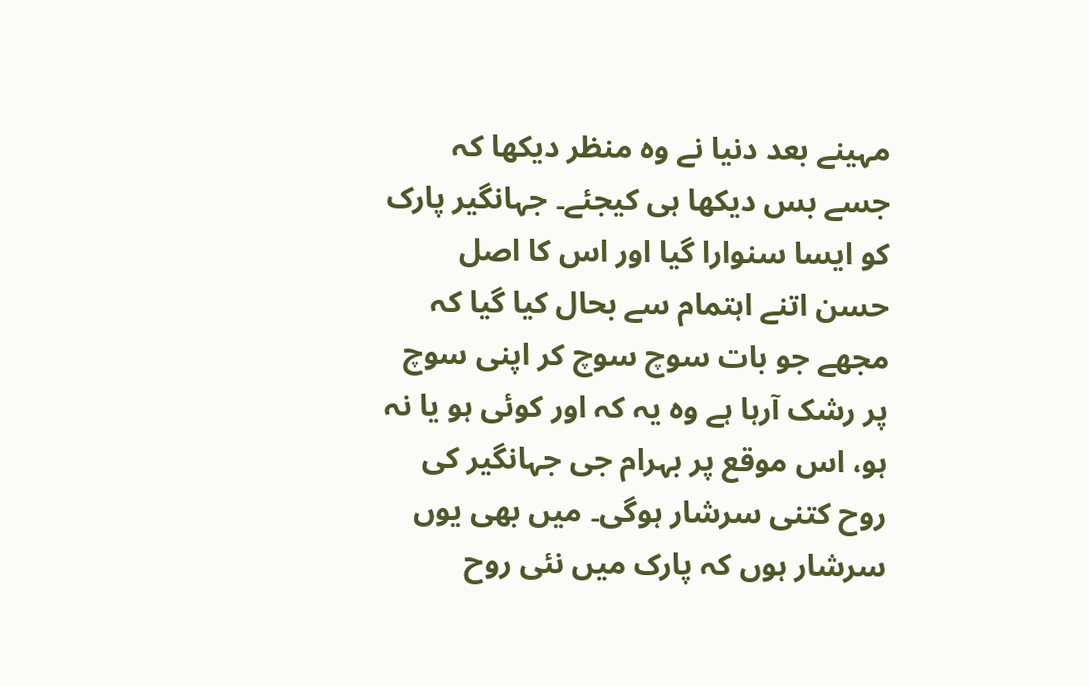مہینے بعد دنیا نے وہ منظر دیکھا کہ جسے بس دیکھا ہی کیجئے۔ جہانگیر پارک کو ایسا سنوارا گیا اور اس کا اصل حسن اتنے اہتمام سے بحال کیا گیا کہ مجھے جو بات سوچ سوچ کر اپنی سوچ پر رشک آرہا ہے وہ یہ کہ اور کوئی ہو یا نہ ہو، اس موقع پر بہرام جی جہانگیر کی روح کتنی سرشار ہوگی۔ میں بھی یوں سرشار ہوں کہ پارک میں نئی روح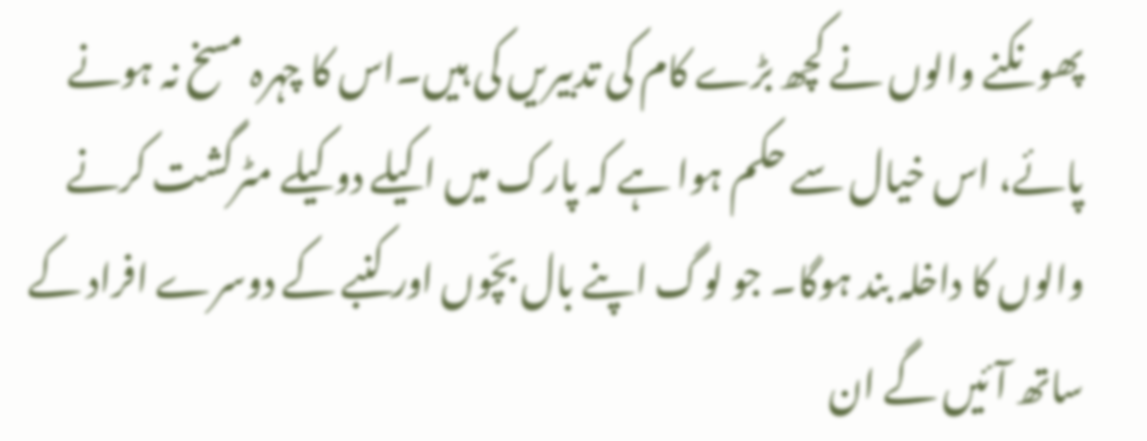پھونکنے والوں نے کچھ بڑے کام کی تدبیریں کی ہیں۔اس کا چہرہ مسخ نہ ہونے پائے، اس خیال سے حکم ہوا ہے کہ پارک میں اکیلے دوکیلے مٹرگشت کرنے والوں کا داخلہ بند ہوگا۔ جو لوگ اپنے بال بچّوں اور کنبے کے دوسرے افراد کے ساتھ آئیں گے ان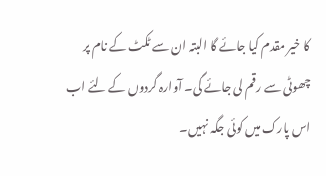کا خیر مقدم کیا جائے گا البتہ ان سے ٹکٹ کے نام پر چھوٹی سے رقم لی جائے گی۔ آوارہ گردوں کے لئے اب اس پارک میں کوئی جگہ نہیں۔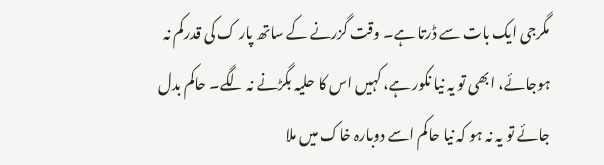مگرجی ایک بات سے ڈرتا ہے۔ وقت گزرنے کے ساتھ پار ک کی قدرکم نہ ہوجائے، ابھی تو یہ نیا نکور ہے، کہیں اس کا حلیہ بگڑنے نہ لگے۔ حاکم بدل جائے تو یہ نہ ہو کہ نیا حاکم اسے دوبارہ خاک میں ملا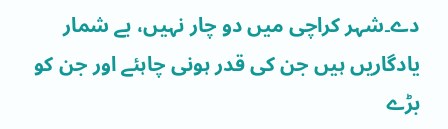دے۔شہر کراچی میں دو چار نہیں، بے شمار یادگاریں ہیں جن کی قدر ہونی چاہئے اور جن کو بڑے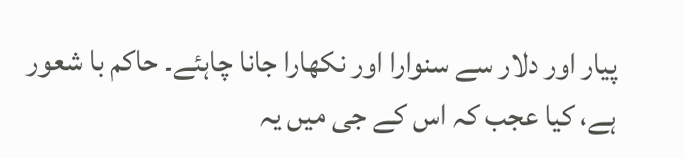پیار اور دلار سے سنوارا اور نکھارا جانا چاہئے۔ حاکم با شعور ہے، کیا عجب کہ اس کے جی میں یہ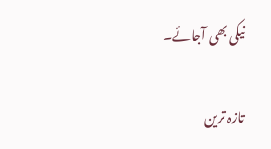نیکی بھی آجائے۔

تازہ ترین